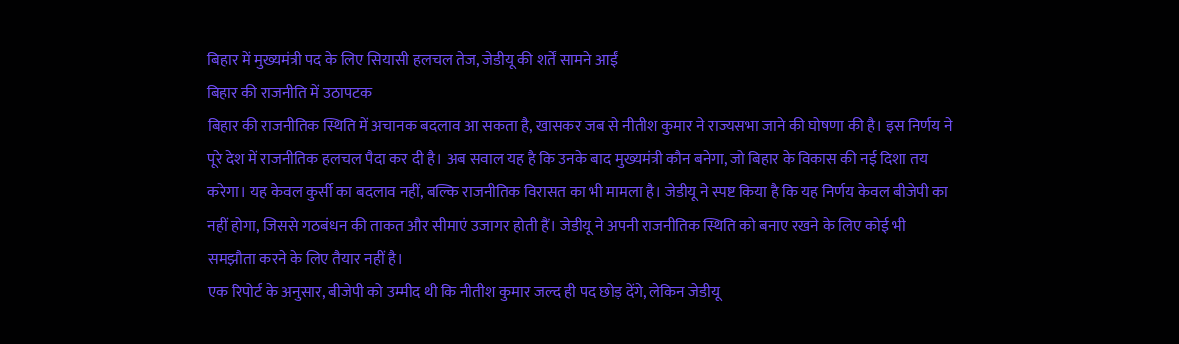बिहार में मुख्यमंत्री पद के लिए सियासी हलचल तेज, जेडीयू की शर्तें सामने आईं
बिहार की राजनीति में उठापटक
बिहार की राजनीतिक स्थिति में अचानक बदलाव आ सकता है, खासकर जब से नीतीश कुमार ने राज्यसभा जाने की घोषणा की है। इस निर्णय ने पूरे देश में राजनीतिक हलचल पैदा कर दी है। अब सवाल यह है कि उनके बाद मुख्यमंत्री कौन बनेगा, जो बिहार के विकास की नई दिशा तय करेगा। यह केवल कुर्सी का बदलाव नहीं, बल्कि राजनीतिक विरासत का भी मामला है। जेडीयू ने स्पष्ट किया है कि यह निर्णय केवल बीजेपी का नहीं होगा, जिससे गठबंधन की ताकत और सीमाएं उजागर होती हैं। जेडीयू ने अपनी राजनीतिक स्थिति को बनाए रखने के लिए कोई भी समझौता करने के लिए तैयार नहीं है।
एक रिपोर्ट के अनुसार, बीजेपी को उम्मीद थी कि नीतीश कुमार जल्द ही पद छोड़ देंगे, लेकिन जेडीयू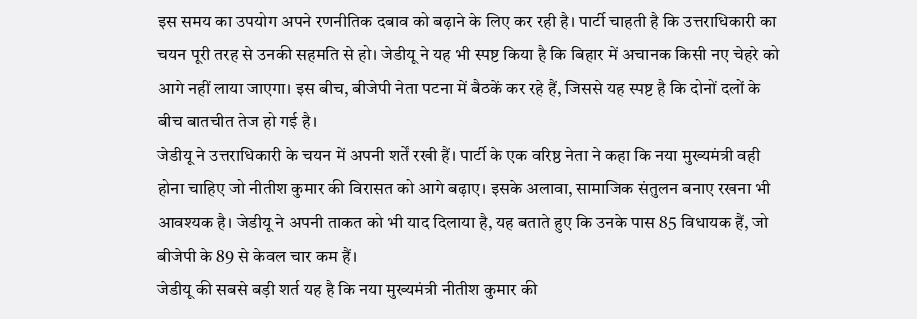इस समय का उपयोग अपने रणनीतिक दबाव को बढ़ाने के लिए कर रही है। पार्टी चाहती है कि उत्तराधिकारी का चयन पूरी तरह से उनकी सहमति से हो। जेडीयू ने यह भी स्पष्ट किया है कि बिहार में अचानक किसी नए चेहरे को आगे नहीं लाया जाएगा। इस बीच, बीजेपी नेता पटना में बैठकें कर रहे हैं, जिससे यह स्पष्ट है कि दोनों दलों के बीच बातचीत तेज हो गई है।
जेडीयू ने उत्तराधिकारी के चयन में अपनी शर्तें रखी हैं। पार्टी के एक वरिष्ठ नेता ने कहा कि नया मुख्यमंत्री वही होना चाहिए जो नीतीश कुमार की विरासत को आगे बढ़ाए। इसके अलावा, सामाजिक संतुलन बनाए रखना भी आवश्यक है। जेडीयू ने अपनी ताकत को भी याद दिलाया है, यह बताते हुए कि उनके पास 85 विधायक हैं, जो बीजेपी के 89 से केवल चार कम हैं।
जेडीयू की सबसे बड़ी शर्त यह है कि नया मुख्यमंत्री नीतीश कुमार की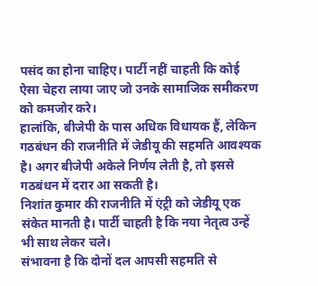पसंद का होना चाहिए। पार्टी नहीं चाहती कि कोई ऐसा चेहरा लाया जाए जो उनके सामाजिक समीकरण को कमजोर करे।
हालांकि, बीजेपी के पास अधिक विधायक हैं, लेकिन गठबंधन की राजनीति में जेडीयू की सहमति आवश्यक है। अगर बीजेपी अकेले निर्णय लेती है, तो इससे गठबंधन में दरार आ सकती है।
निशांत कुमार की राजनीति में एंट्री को जेडीयू एक संकेत मानती है। पार्टी चाहती है कि नया नेतृत्व उन्हें भी साथ लेकर चले।
संभावना है कि दोनों दल आपसी सहमति से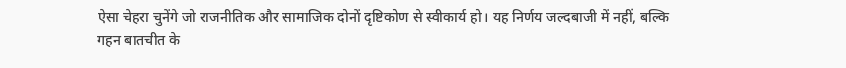ऐसा चेहरा चुनेंगे जो राजनीतिक और सामाजिक दोनों दृष्टिकोण से स्वीकार्य हो। यह निर्णय जल्दबाजी में नहीं, बल्कि गहन बातचीत के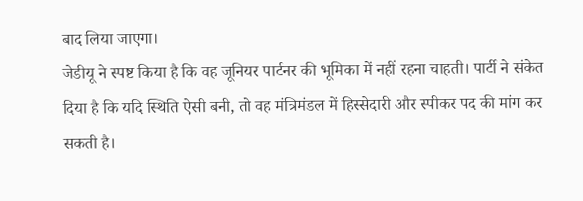बाद लिया जाएगा।
जेडीयू ने स्पष्ट किया है कि वह जूनियर पार्टनर की भूमिका में नहीं रहना चाहती। पार्टी ने संकेत दिया है कि यदि स्थिति ऐसी बनी, तो वह मंत्रिमंडल में हिस्सेदारी और स्पीकर पद की मांग कर सकती है।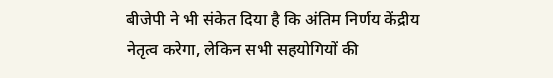बीजेपी ने भी संकेत दिया है कि अंतिम निर्णय केंद्रीय नेतृत्व करेगा, लेकिन सभी सहयोगियों की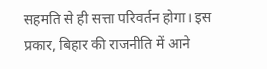सहमति से ही सत्ता परिवर्तन होगा। इस प्रकार, बिहार की राजनीति में आने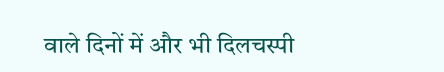वाले दिनों में और भी दिलचस्पी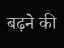बढ़ने की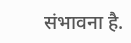संभावना है.